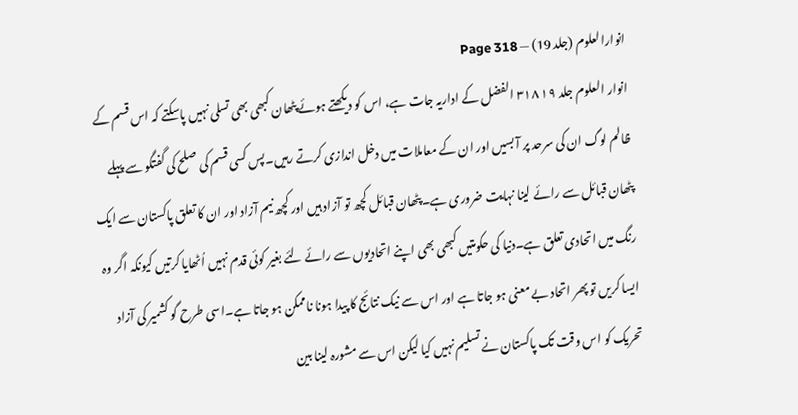انوارالعلوم (جلد 19) — Page 318
انوار العلوم جلد ۱۹ ۳۱۸ الفضل کے اداریہ جات ہے، اس کو دیکھتے ہوئے پٹھان کبھی بھی تسلی نہیں پاسکتے کہ اس قسم کے ظالم لوگ ان کی سرحد پر آ بسیں اور ان کے معاملات میں دخل اندازی کرتے رہیں۔پس کسی قسم کی صلح کی گفتگو سے پہلے پٹھان قبائل سے رائے لینا نہایت ضروری ہے۔پٹھان قبائل کچھ تو آزاد ہیں اور کچھ نیم آزاد اور ان کا تعلق پاکستان سے ایک رنگ میں اتحادی تعلق ہے۔دنیا کی حکومتیں کبھی بھی اپنے اتحادیوں سے رائے لئے بغیر کوئی قدم نہیں اُٹھایا کرتیں کیونکہ اگر وہ ایسا کریں تو پھر اتحاد بے معنی ہو جاتا ہے اور اس سے نیک نتائج کا پیدا ہونا ناممکن ہو جاتا ہے۔اسی طرح گو کشمیر کی آزاد تحریک کو اس وقت تک پاکستان نے تسلیم نہیں کیا لیکن اس سے مشورہ لینا بین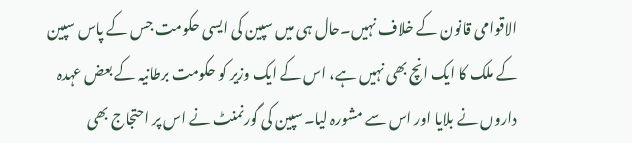الاقوامی قانون کے خلاف نہیں۔حال ہی میں سپین کی ایسی حکومت جس کے پاس سپین کے ملک کا ایک انچ بھی نہیں ہے، اس کے ایک وزیر کو حکومت برطانیہ کے بعض عہدہ داروں نے بلایا اور اس سے مشورہ لیا۔سپین کی گورنمنٹ نے اس پر احتجاج بھی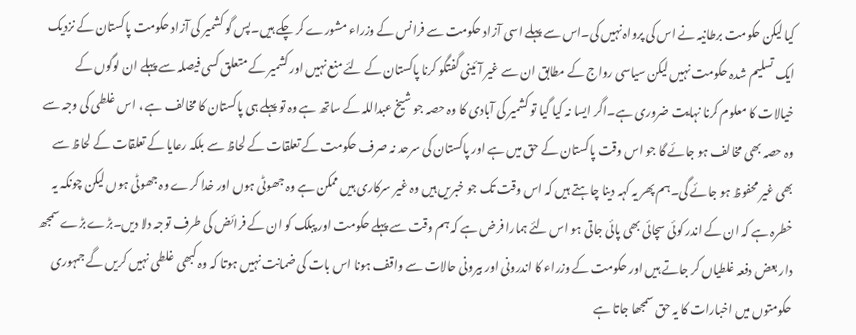کیا لیکن حکومت برطانیہ نے اس کی پرواہ نہیں کی۔اس سے پہلے اسی آزاد حکومت سے فرانس کے وزراء مشورے کر چکے ہیں۔پس گو کشمیر کی آزاد حکومت پاکستان کے نزدیک ایک تسلیم شدہ حکومت نہیں لیکن سیاسی رواج کے مطابق ان سے غیر آئینی گفتگو کرنا پاکستان کے لئے منع نہیں اور کشمیر کے متعلق کسی فیصلہ سے پہلے ان لوگوں کے خیالات کا معلوم کرنا نہایت ضروری ہے۔اگر ایسا نہ کیا گیا تو کشمیر کی آبادی کا وہ حصہ جو شیخ عبداللہ کے ساتھ ہے وہ تو پہلے ہی پاکستان کا مخالف ہے ، اس غلطی کی وجہ سے وہ حصہ بھی مخالف ہو جائے گا جو اس وقت پاکستان کے حق میں ہے اور پاکستان کی سرحد نہ صرف حکومت کے تعلقات کے لحاظ سے بلکہ رعایا کے تعلقات کے لحاظ سے بھی غیر محفوظ ہو جائے گی۔ہم پھر یہ کہہ دینا چاہتے ہیں کہ اس وقت تک جو خبریں ہیں وہ غیر سرکاری ہیں ممکن ہے وہ جھوٹی ہوں اور خدا کرے وہ جھوٹی ہوں لیکن چونکہ یہ خطرہ ہے کہ ان کے اندر کوئی سچائی بھی پائی جاتی ہو اس لئے ہمارا فرض ہے کہ ہم وقت سے پہلے حکومت اور پبلک کو ان کے فرائض کی طرف توجہ دلا دیں۔بڑے بڑے سمجھ دار بعض دفعہ غلطیاں کر جاتے ہیں اور حکومت کے وزراء کا اندرونی اور بیرونی حالات سے واقف ہونا اس بات کی ضمانت نہیں ہوتا کہ وہ کبھی غلطی نہیں کریں گے جمہوری حکومتوں میں اخبارات کا یہ حق سمجھا جاتا ہے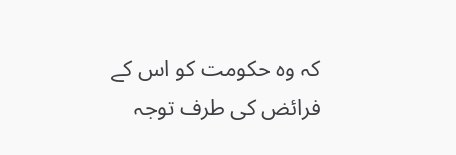کہ وہ حکومت کو اس کے فرائض کی طرف توجہ